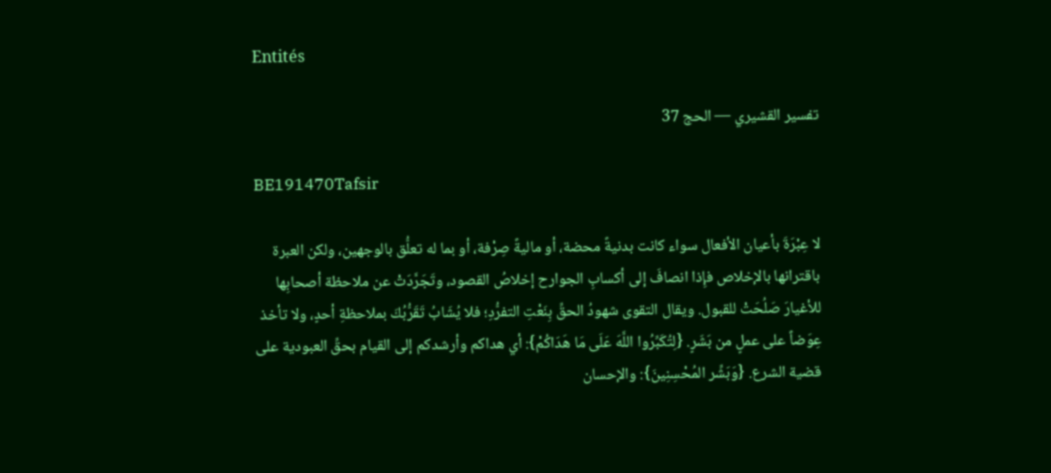Entités

تفسير القشيري — الحج 37

BE191470Tafsir

لا عِبْرَةَ بأعيان الأفعال سواء كانت بدنيةً محضة، أو ماليةً صِرْفة، أو بما له تعلُّق بالوجهين، ولكن العبرة باقترانها بالإخلاص فإِذا انصافَ إلى أكسابِ الجوارح إخلاصُ القصود، وتَجَرَّدَتْ عن ملاحظة أصحابِها للأغيارَ صَلُحَتْ للقبول. ويقال التقوى شهودُ الحقِّ بِنَعْتِ التفرُّدِ؛ فلا يُشَابُ تَقَرُّبُكَ بملاحظةِ أحدٍ، ولا تأخذ عِوَضاً على عملٍ من بَشَرٍ. {لِتُكَبِّرُوا اللَّهَ عَلَى مَا هَدَاكُمْ}: أي هداكم وأرشدكم إلى القيام بحقِّ العبودية على قضية الشرع. {وَبَشِّر المُحْسِنِينَ}: والإحسان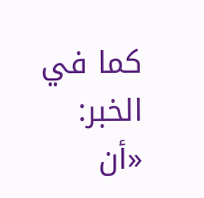كما في الخبر: «أن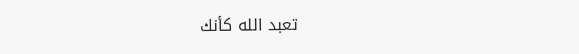تعبد الله كأنك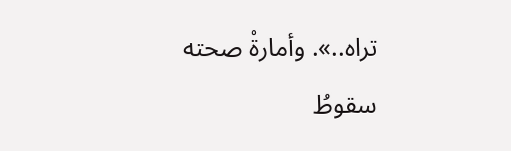تراه..». وأمارةْ صحته سقوطُ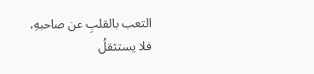التعب بالقلبِ عن صاحبهِ، فلا يستثقلُ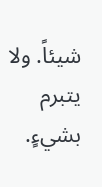شيئاً. ولا يتبرم بشيءٍ.